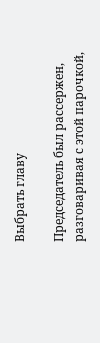Выбрать главу

Председатель был рассержен, разговаривая с этой парочкой,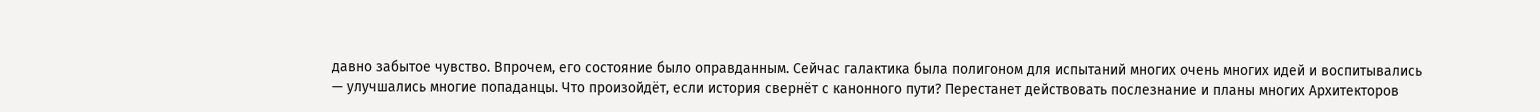давно забытое чувство. Впрочем, его состояние было оправданным. Сейчас галактика была полигоном для испытаний многих очень многих идей и воспитывались — улучшались многие попаданцы. Что произойдёт, если история свернёт с канонного пути? Перестанет действовать послезнание и планы многих Архитекторов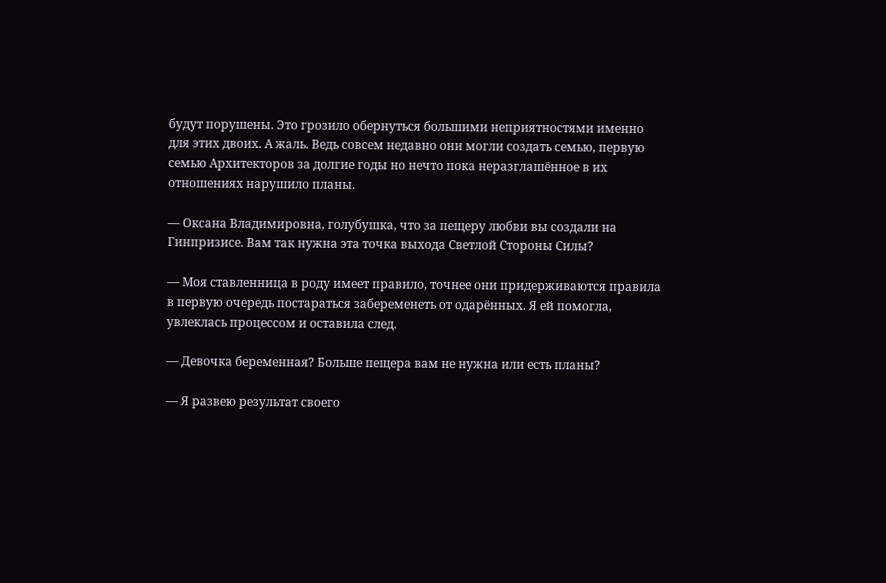будут порушены. Это грозило обернуться большими неприятностями именно для этих двоих. А жаль. Ведь совсем недавно они могли создать семью, первую семью Архитекторов за долгие годы но нечто пока неразглашённое в их отношениях нарушило планы.

— Оксана Владимировна, голубушка, что за пещеру любви вы создали на Гинпризисе. Вам так нужна эта точка выхода Светлой Стороны Силы?

— Моя ставленница в роду имеет правило, точнее они придерживаются правила в первую очередь постараться забеременеть от одарённых. Я ей помогла, увлеклась процессом и оставила след.

— Девочка беременная? Больше пещера вам не нужна или есть планы?

— Я развею результат своего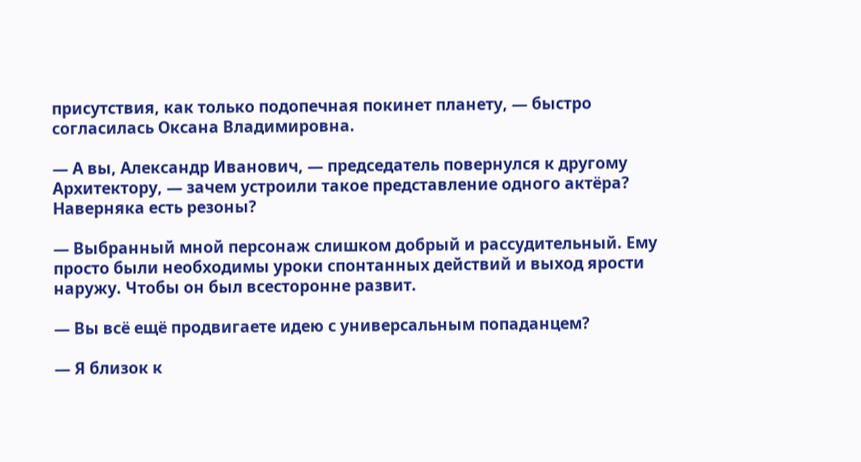присутствия, как только подопечная покинет планету, — быстро согласилась Оксана Владимировна.

— А вы, Александр Иванович, — председатель повернулся к другому Архитектору, — зачем устроили такое представление одного актёра? Наверняка есть резоны?

— Выбранный мной персонаж слишком добрый и рассудительный. Ему просто были необходимы уроки спонтанных действий и выход ярости наружу. Чтобы он был всесторонне развит.

— Вы всё ещё продвигаете идею с универсальным попаданцем?

— Я близок к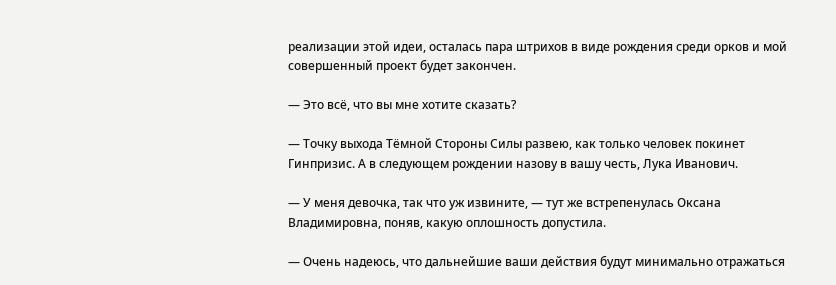реализации этой идеи, осталась пара штрихов в виде рождения среди орков и мой совершенный проект будет закончен.

— Это всё, что вы мне хотите сказать?

— Точку выхода Тёмной Стороны Силы развею, как только человек покинет Гинпризис. А в следующем рождении назову в вашу честь, Лука Иванович.

— У меня девочка, так что уж извините, — тут же встрепенулась Оксана Владимировна, поняв, какую оплошность допустила.

— Очень надеюсь, что дальнейшие ваши действия будут минимально отражаться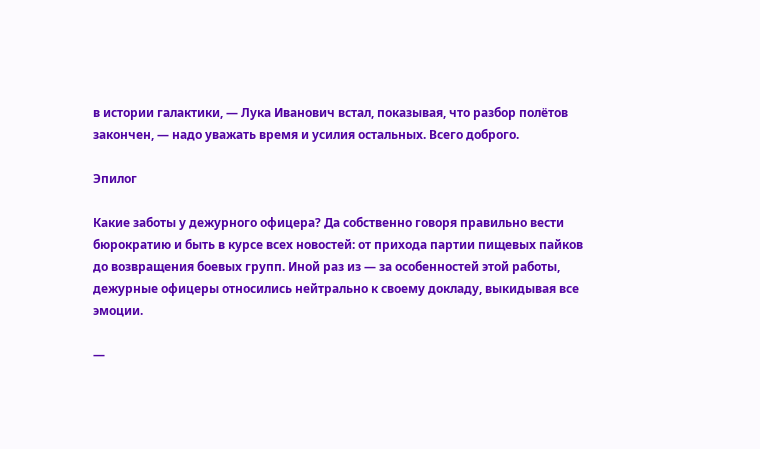в истории галактики, — Лука Иванович встал, показывая, что разбор полётов закончен, — надо уважать время и усилия остальных. Всего доброго.

Эпилог

Какие заботы у дежурного офицера? Да собственно говоря правильно вести бюрократию и быть в курсе всех новостей: от прихода партии пищевых пайков до возвращения боевых групп. Иной раз из — за особенностей этой работы, дежурные офицеры относились нейтрально к своему докладу, выкидывая все эмоции.

—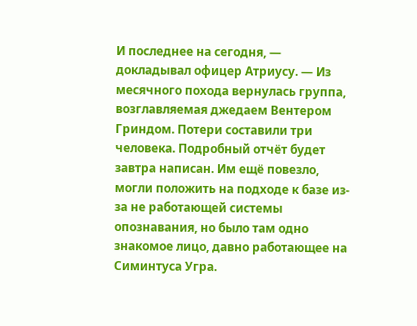И последнее на сегодня, — докладывал офицер Атриусу. — Из месячного похода вернулась группа, возглавляемая джедаем Вентером Гриндом. Потери составили три человека. Подробный отчёт будет завтра написан. Им ещё повезло, могли положить на подходе к базе из-за не работающей системы опознавания, но было там одно знакомое лицо, давно работающее на Симинтуса Угра.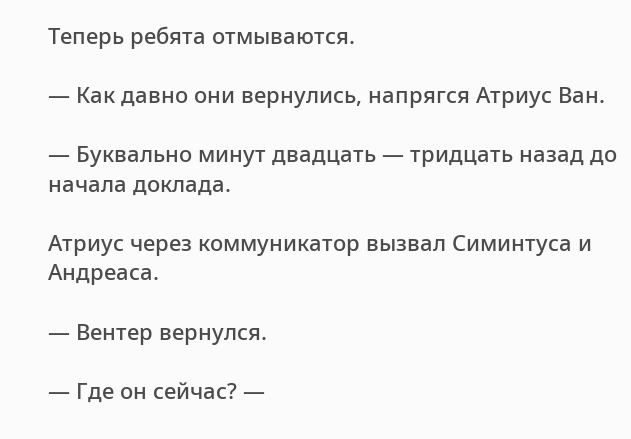Теперь ребята отмываются.

— Как давно они вернулись, напрягся Атриус Ван.

— Буквально минут двадцать — тридцать назад до начала доклада.

Атриус через коммуникатор вызвал Симинтуса и Андреаса.

— Вентер вернулся.

— Где он сейчас? —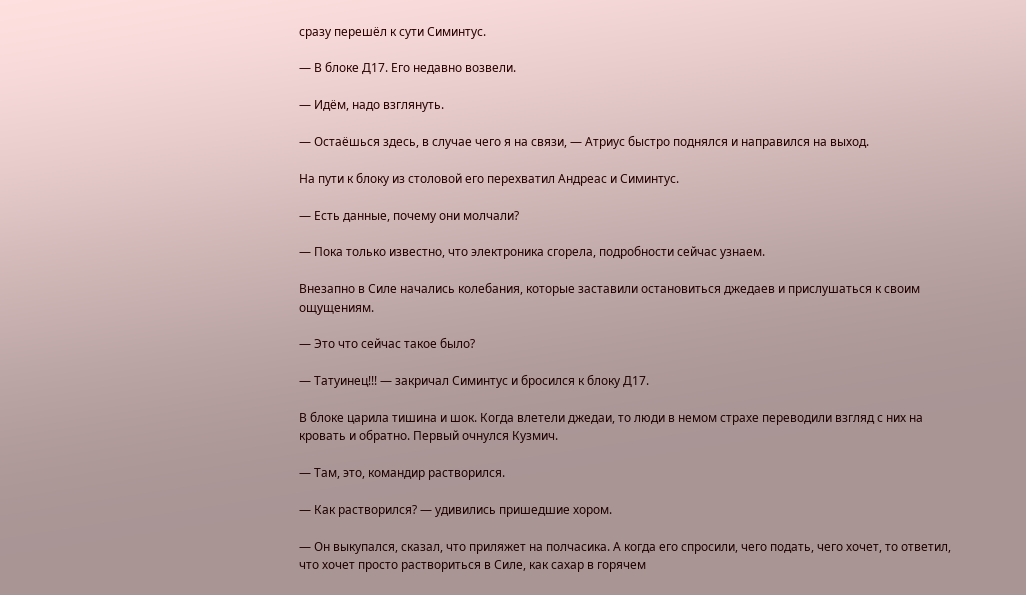сразу перешёл к сути Симинтус.

— В блоке Д17. Его недавно возвели.

— Идём, надо взглянуть.

— Остаёшься здесь, в случае чего я на связи, — Атриус быстро поднялся и направился на выход.

На пути к блоку из столовой его перехватил Андреас и Симинтус.

— Есть данные, почему они молчали?

— Пока только известно, что электроника сгорела, подробности сейчас узнаем.

Внезапно в Силе начались колебания, которые заставили остановиться джедаев и прислушаться к своим ощущениям.

— Это что сейчас такое было?

— Татуинец!!! — закричал Симинтус и бросился к блоку Д17.

В блоке царила тишина и шок. Когда влетели джедаи, то люди в немом страхе переводили взгляд с них на кровать и обратно. Первый очнулся Кузмич.

— Там, это, командир растворился.

— Как растворился? — удивились пришедшие хором.

— Он выкупался, сказал, что приляжет на полчасика. А когда его спросили, чего подать, чего хочет, то ответил, что хочет просто раствориться в Силе, как сахар в горячем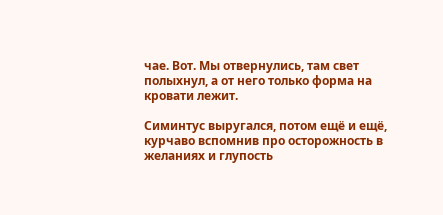чае. Вот. Мы отвернулись, там свет полыхнул, а от него только форма на кровати лежит.

Симинтус выругался, потом ещё и ещё, курчаво вспомнив про осторожность в желаниях и глупость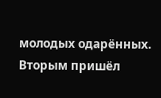молодых одарённых. Вторым пришёл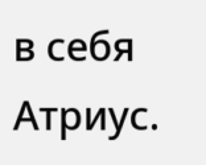в себя Атриус.